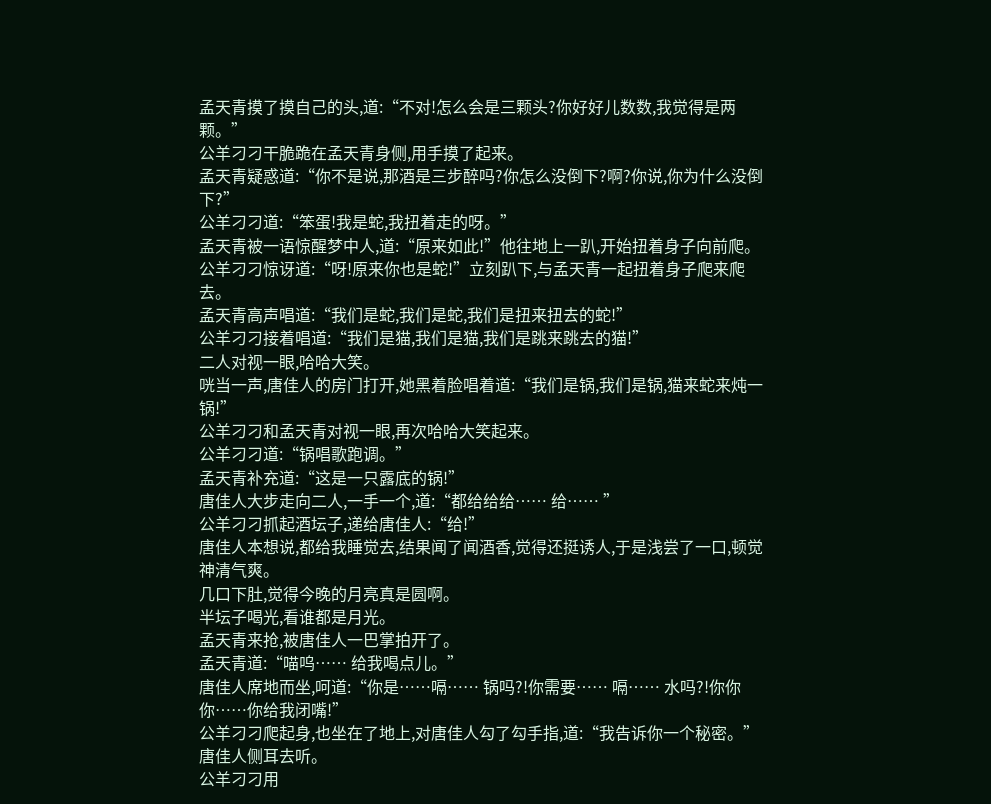孟天青摸了摸自己的头,道:“不对!怎么会是三颗头?你好好儿数数,我觉得是两颗。”
公羊刁刁干脆跪在孟天青身侧,用手摸了起来。
孟天青疑惑道:“你不是说,那酒是三步醉吗?你怎么没倒下?啊?你说,你为什么没倒下?”
公羊刁刁道:“笨蛋!我是蛇,我扭着走的呀。”
孟天青被一语惊醒梦中人,道:“原来如此!”他往地上一趴,开始扭着身子向前爬。
公羊刁刁惊讶道:“呀!原来你也是蛇!”立刻趴下,与孟天青一起扭着身子爬来爬去。
孟天青高声唱道:“我们是蛇,我们是蛇,我们是扭来扭去的蛇!”
公羊刁刁接着唱道:“我们是猫,我们是猫,我们是跳来跳去的猫!”
二人对视一眼,哈哈大笑。
咣当一声,唐佳人的房门打开,她黑着脸唱着道:“我们是锅,我们是锅,猫来蛇来炖一锅!”
公羊刁刁和孟天青对视一眼,再次哈哈大笑起来。
公羊刁刁道:“锅唱歌跑调。”
孟天青补充道:“这是一只露底的锅!”
唐佳人大步走向二人,一手一个,道:“都给给给…… 给…… ”
公羊刁刁抓起酒坛子,递给唐佳人:“给!”
唐佳人本想说,都给我睡觉去,结果闻了闻酒香,觉得还挺诱人,于是浅尝了一口,顿觉神清气爽。
几口下肚,觉得今晚的月亮真是圆啊。
半坛子喝光,看谁都是月光。
孟天青来抢,被唐佳人一巴掌拍开了。
孟天青道:“喵呜…… 给我喝点儿。”
唐佳人席地而坐,呵道:“你是……嗝…… 锅吗?!你需要…… 嗝…… 水吗?!你你你……你给我闭嘴!”
公羊刁刁爬起身,也坐在了地上,对唐佳人勾了勾手指,道:“我告诉你一个秘密。”
唐佳人侧耳去听。
公羊刁刁用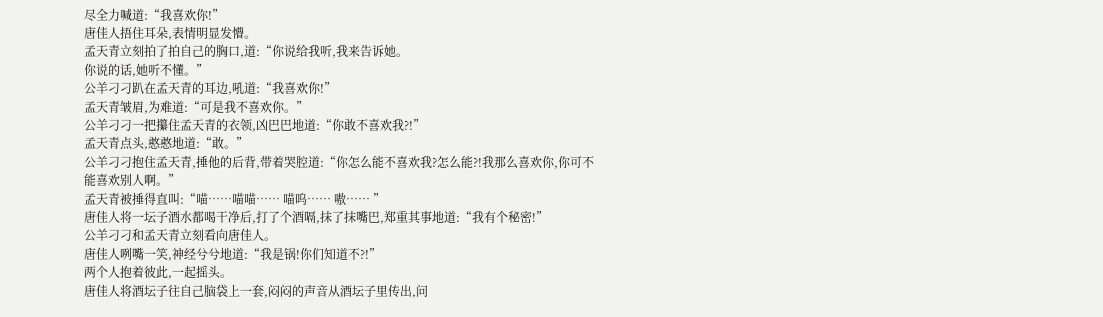尽全力喊道:“我喜欢你!”
唐佳人捂住耳朵,表情明显发懵。
孟天青立刻拍了拍自己的胸口,道:“你说给我听,我来告诉她。
你说的话,她听不懂。”
公羊刁刁趴在孟天青的耳边,吼道:“我喜欢你!”
孟天青皱眉,为难道:“可是我不喜欢你。”
公羊刁刁一把攥住孟天青的衣领,凶巴巴地道:“你敢不喜欢我?!”
孟天青点头,憨憨地道:“敢。”
公羊刁刁抱住孟天青,捶他的后背,带着哭腔道:“你怎么能不喜欢我?怎么能?!我那么喜欢你,你可不能喜欢别人啊。”
孟天青被捶得直叫:“喵……喵喵…… 喵呜…… 嗷…… ”
唐佳人将一坛子酒水都喝干净后,打了个酒嗝,抹了抹嘴巴,郑重其事地道:“我有个秘密!”
公羊刁刁和孟天青立刻看向唐佳人。
唐佳人咧嘴一笑,神经兮兮地道:“我是锅!你们知道不?!”
两个人抱着彼此,一起摇头。
唐佳人将酒坛子往自己脑袋上一套,闷闷的声音从酒坛子里传出,问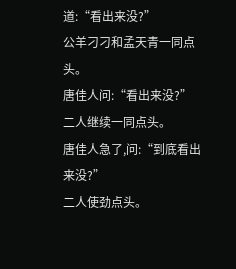道:“看出来没?”
公羊刁刁和孟天青一同点头。
唐佳人问:“看出来没?”
二人继续一同点头。
唐佳人急了,问:“到底看出来没?”
二人使劲点头。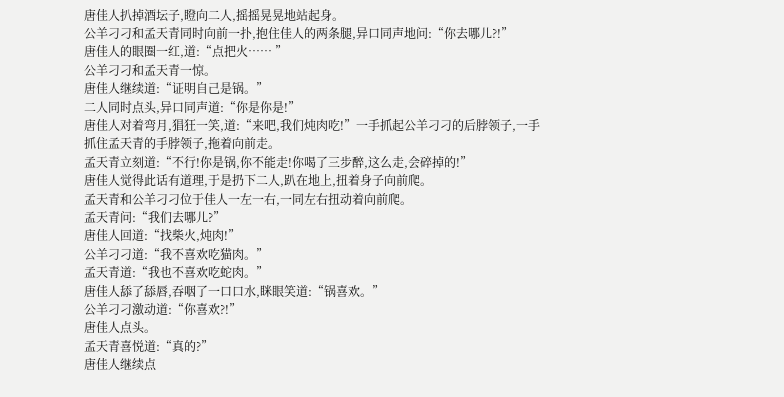唐佳人扒掉酒坛子,瞪向二人,摇摇晃晃地站起身。
公羊刁刁和孟天青同时向前一扑,抱住佳人的两条腿,异口同声地问:“你去哪儿?!”
唐佳人的眼圈一红,道:“点把火…… ”
公羊刁刁和孟天青一惊。
唐佳人继续道:“证明自己是锅。”
二人同时点头,异口同声道:“你是你是!”
唐佳人对着弯月,猖狂一笑,道:“来吧,我们炖肉吃!”一手抓起公羊刁刁的后脖领子,一手抓住孟天青的手脖领子,拖着向前走。
孟天青立刻道:“不行!你是锅,你不能走!你喝了三步醉,这么走,会碎掉的!”
唐佳人觉得此话有道理,于是扔下二人,趴在地上,扭着身子向前爬。
孟天青和公羊刁刁位于佳人一左一右,一同左右扭动着向前爬。
孟天青问:“我们去哪儿?”
唐佳人回道:“找柴火,炖肉!”
公羊刁刁道:“我不喜欢吃猫肉。”
孟天青道:“我也不喜欢吃蛇肉。”
唐佳人舔了舔唇,吞咽了一口口水,眯眼笑道:“锅喜欢。”
公羊刁刁激动道:“你喜欢?!”
唐佳人点头。
孟天青喜悦道:“真的?”
唐佳人继续点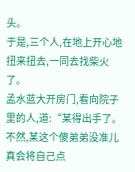头。
于是,三个人,在地上开心地扭来扭去,一同去找柴火了。
孟水蓝大开房门,看向院子里的人,道:“某得出手了。
不然,某这个傻弟弟没准儿真会将自己点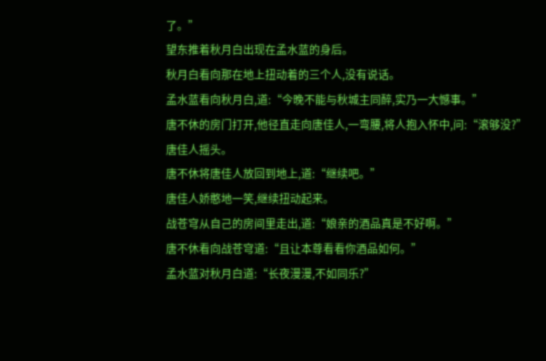了。”
望东推着秋月白出现在孟水蓝的身后。
秋月白看向那在地上扭动着的三个人,没有说话。
孟水蓝看向秋月白,道:“今晚不能与秋城主同醉,实乃一大憾事。”
唐不休的房门打开,他径直走向唐佳人,一弯腰,将人抱入怀中,问:“滚够没?”
唐佳人摇头。
唐不休将唐佳人放回到地上,道:“继续吧。”
唐佳人娇憨地一笑,继续扭动起来。
战苍穹从自己的房间里走出,道:“娘亲的酒品真是不好啊。”
唐不休看向战苍穹道:“且让本尊看看你酒品如何。”
孟水蓝对秋月白道:“长夜漫漫,不如同乐?”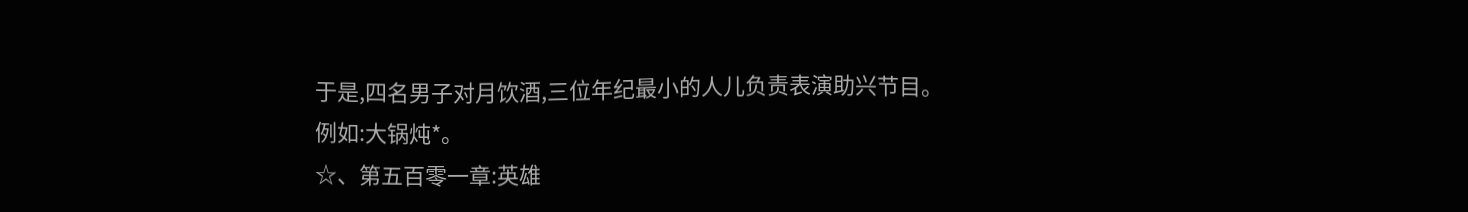于是,四名男子对月饮酒,三位年纪最小的人儿负责表演助兴节目。
例如:大锅炖*。
☆、第五百零一章:英雄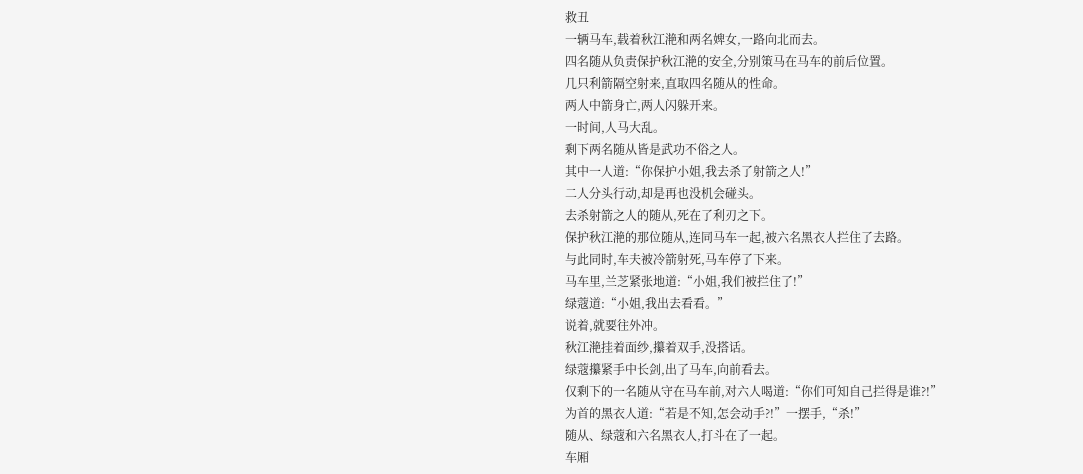救丑
一辆马车,载着秋江滟和两名婢女,一路向北而去。
四名随从负责保护秋江滟的安全,分别策马在马车的前后位置。
几只利箭隔空射来,直取四名随从的性命。
两人中箭身亡,两人闪躲开来。
一时间,人马大乱。
剩下两名随从皆是武功不俗之人。
其中一人道:“你保护小姐,我去杀了射箭之人!”
二人分头行动,却是再也没机会碰头。
去杀射箭之人的随从,死在了利刃之下。
保护秋江滟的那位随从,连同马车一起,被六名黑衣人拦住了去路。
与此同时,车夫被冷箭射死,马车停了下来。
马车里,兰芝紧张地道:“小姐,我们被拦住了!”
绿蔻道:“小姐,我出去看看。”
说着,就要往外冲。
秋江滟挂着面纱,攥着双手,没搭话。
绿蔻攥紧手中长剑,出了马车,向前看去。
仅剩下的一名随从守在马车前,对六人喝道:“你们可知自己拦得是谁?!”
为首的黑衣人道:“若是不知,怎会动手?!”一摆手,“杀!”
随从、绿蔻和六名黑衣人,打斗在了一起。
车厢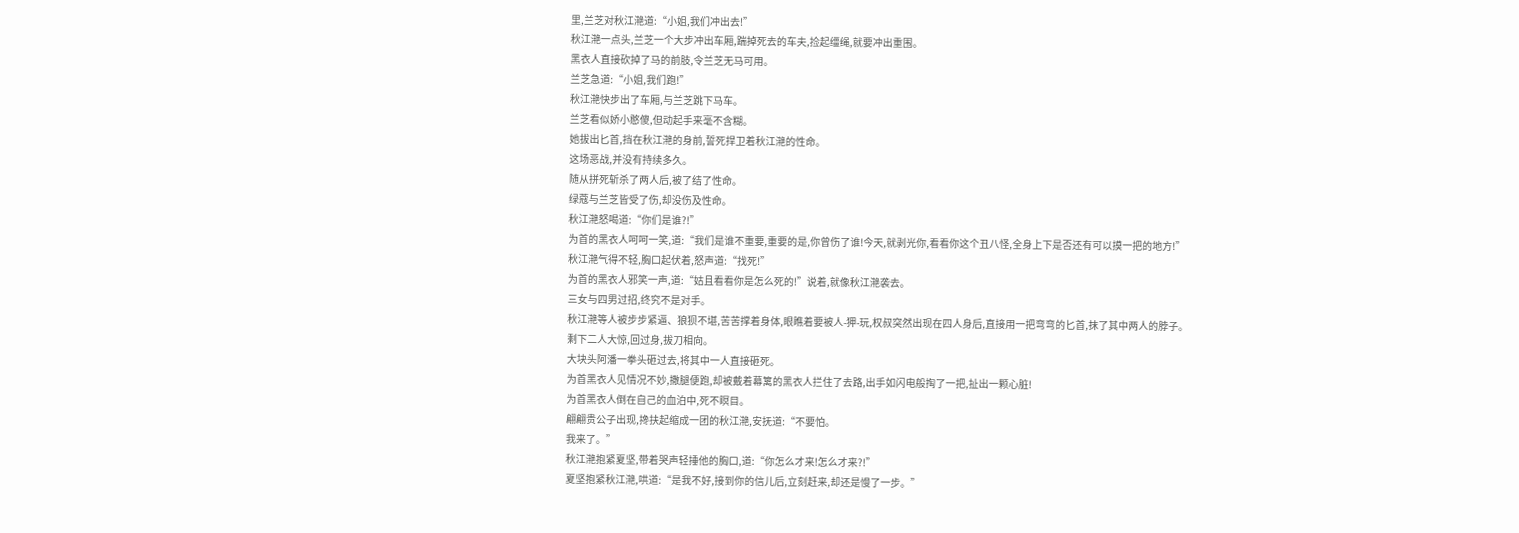里,兰芝对秋江滟道:“小姐,我们冲出去!”
秋江滟一点头,兰芝一个大步冲出车厢,踹掉死去的车夫,捡起缰绳,就要冲出重围。
黑衣人直接砍掉了马的前肢,令兰芝无马可用。
兰芝急道:“小姐,我们跑!”
秋江滟快步出了车厢,与兰芝跳下马车。
兰芝看似娇小憨傻,但动起手来毫不含糊。
她拔出匕首,挡在秋江滟的身前,誓死捍卫着秋江滟的性命。
这场恶战,并没有持续多久。
随从拼死斩杀了两人后,被了结了性命。
绿蔻与兰芝皆受了伤,却没伤及性命。
秋江滟怒喝道:“你们是谁?!”
为首的黑衣人呵呵一笑,道:“我们是谁不重要,重要的是,你曾伤了谁!今天,就剥光你,看看你这个丑八怪,全身上下是否还有可以摸一把的地方!”
秋江滟气得不轻,胸口起伏着,怒声道:“找死!”
为首的黑衣人邪笑一声,道:“姑且看看你是怎么死的!”说着,就像秋江滟袭去。
三女与四男过招,终究不是对手。
秋江滟等人被步步紧逼、狼狈不堪,苦苦撑着身体,眼瞧着要被人-狎-玩,权叔突然出现在四人身后,直接用一把弯弯的匕首,抹了其中两人的脖子。
剩下二人大惊,回过身,拔刀相向。
大块头阿潘一拳头砸过去,将其中一人直接砸死。
为首黑衣人见情况不妙,撒腿便跑,却被戴着幕篱的黑衣人拦住了去路,出手如闪电般掏了一把,扯出一颗心脏!
为首黑衣人倒在自己的血泊中,死不瞑目。
翩翩贵公子出现,搀扶起缩成一团的秋江滟,安抚道:“不要怕。
我来了。”
秋江滟抱紧夏坚,带着哭声轻捶他的胸口,道:“你怎么才来!怎么才来?!”
夏坚抱紧秋江滟,哄道:“是我不好,接到你的信儿后,立刻赶来,却还是慢了一步。”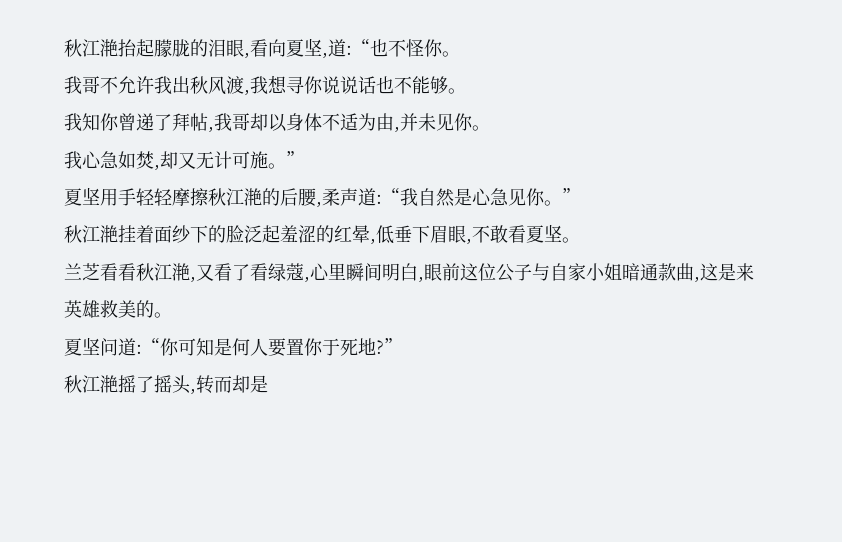秋江滟抬起朦胧的泪眼,看向夏坚,道:“也不怪你。
我哥不允许我出秋风渡,我想寻你说说话也不能够。
我知你曾递了拜帖,我哥却以身体不适为由,并未见你。
我心急如焚,却又无计可施。”
夏坚用手轻轻摩擦秋江滟的后腰,柔声道:“我自然是心急见你。”
秋江滟挂着面纱下的脸泛起羞涩的红晕,低垂下眉眼,不敢看夏坚。
兰芝看看秋江滟,又看了看绿蔻,心里瞬间明白,眼前这位公子与自家小姐暗通款曲,这是来英雄救美的。
夏坚问道:“你可知是何人要置你于死地?”
秋江滟摇了摇头,转而却是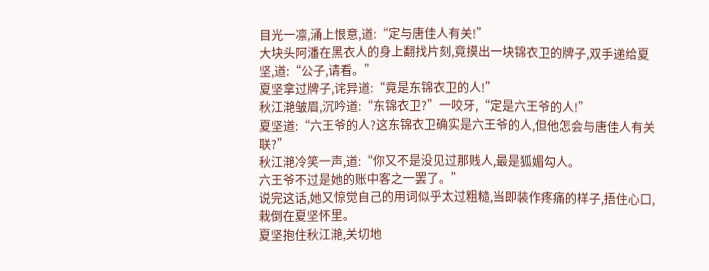目光一凛,涌上恨意,道:“定与唐佳人有关!”
大块头阿潘在黑衣人的身上翻找片刻,竟摸出一块锦衣卫的牌子,双手递给夏坚,道:“公子,请看。”
夏坚拿过牌子,诧异道:“竟是东锦衣卫的人!”
秋江滟皱眉,沉吟道:“东锦衣卫?”一咬牙,“定是六王爷的人!”
夏坚道:“六王爷的人?这东锦衣卫确实是六王爷的人,但他怎会与唐佳人有关联?”
秋江滟冷笑一声,道:“你又不是没见过那贱人,最是狐媚勾人。
六王爷不过是她的账中客之一罢了。”
说完这话,她又惊觉自己的用词似乎太过粗糙,当即装作疼痛的样子,捂住心口,栽倒在夏坚怀里。
夏坚抱住秋江滟,关切地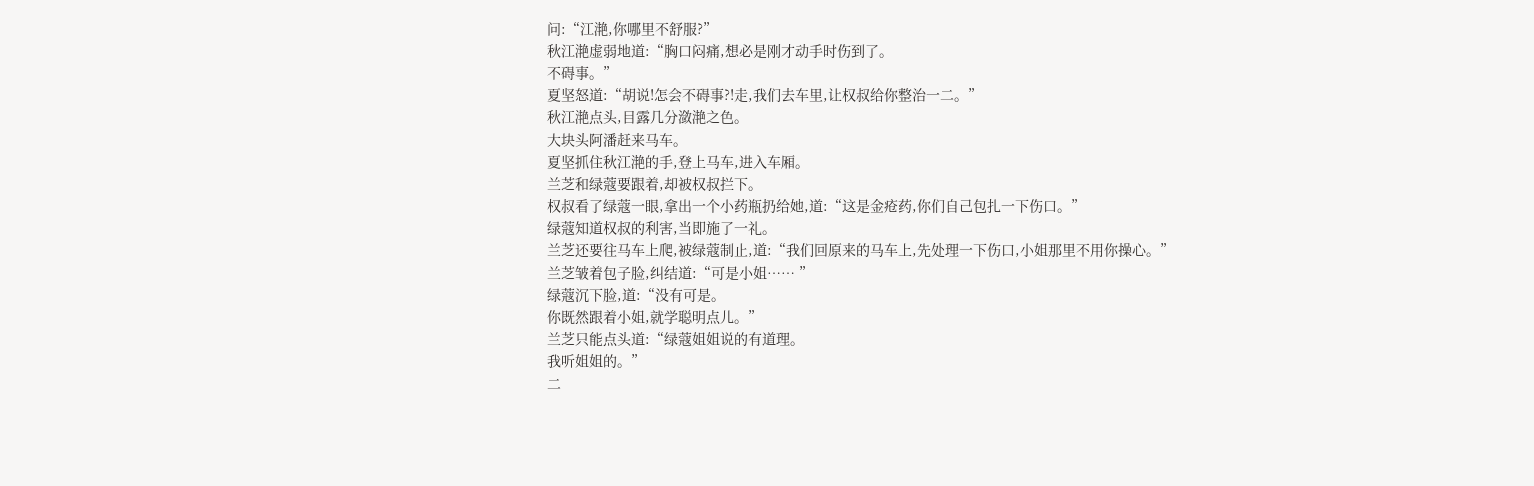问:“江滟,你哪里不舒服?”
秋江滟虚弱地道:“胸口闷痛,想必是刚才动手时伤到了。
不碍事。”
夏坚怒道:“胡说!怎会不碍事?!走,我们去车里,让权叔给你整治一二。”
秋江滟点头,目露几分潋滟之色。
大块头阿潘赶来马车。
夏坚抓住秋江滟的手,登上马车,进入车厢。
兰芝和绿蔻要跟着,却被权叔拦下。
权叔看了绿蔻一眼,拿出一个小药瓶扔给她,道:“这是金疮药,你们自己包扎一下伤口。”
绿蔻知道权叔的利害,当即施了一礼。
兰芝还要往马车上爬,被绿蔻制止,道:“我们回原来的马车上,先处理一下伤口,小姐那里不用你操心。”
兰芝皱着包子脸,纠结道:“可是小姐…… ”
绿蔻沉下脸,道:“没有可是。
你既然跟着小姐,就学聪明点儿。”
兰芝只能点头道:“绿蔻姐姐说的有道理。
我听姐姐的。”
二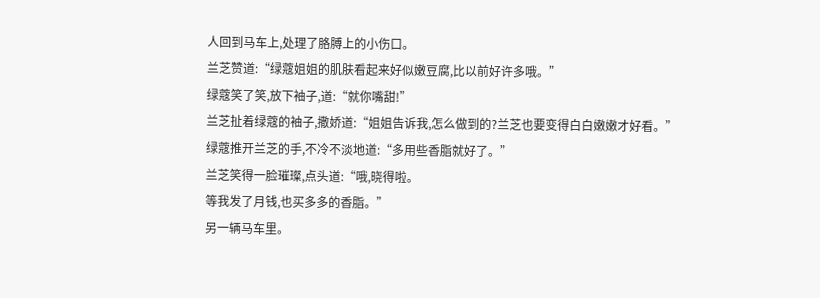人回到马车上,处理了胳膊上的小伤口。
兰芝赞道:“绿蔻姐姐的肌肤看起来好似嫩豆腐,比以前好许多哦。”
绿蔻笑了笑,放下袖子,道:“就你嘴甜!”
兰芝扯着绿蔻的袖子,撒娇道:“姐姐告诉我,怎么做到的?兰芝也要变得白白嫩嫩才好看。”
绿蔻推开兰芝的手,不冷不淡地道:“多用些香脂就好了。”
兰芝笑得一脸璀璨,点头道:“哦,晓得啦。
等我发了月钱,也买多多的香脂。”
另一辆马车里。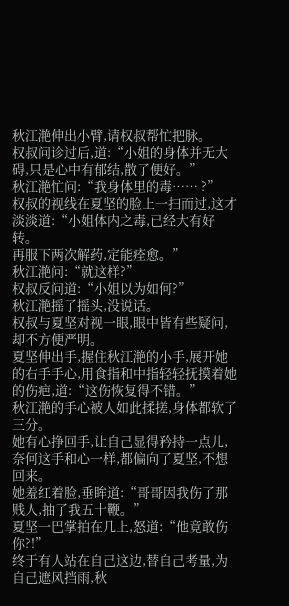秋江滟伸出小臂,请权叔帮忙把脉。
权叔问诊过后,道:“小姐的身体并无大碍,只是心中有郁结,散了便好。”
秋江滟忙问:“我身体里的毒…… ?”
权叔的视线在夏坚的脸上一扫而过,这才淡淡道:“小姐体内之毒,已经大有好转。
再服下两次解药,定能痊愈。”
秋江滟问:“就这样?”
权叔反问道:“小姐以为如何?”
秋江滟摇了摇头,没说话。
权叔与夏坚对视一眼,眼中皆有些疑问,却不方便严明。
夏坚伸出手,握住秋江滟的小手,展开她的右手手心,用食指和中指轻轻抚摸着她的伤疤,道:“这伤恢复得不错。”
秋江滟的手心被人如此揉搓,身体都软了三分。
她有心挣回手,让自己显得矜持一点儿,奈何这手和心一样,都偏向了夏坚,不想回来。
她羞红着脸,垂眸道:“哥哥因我伤了那贱人,抽了我五十鞭。”
夏坚一巴掌拍在几上,怒道:“他竟敢伤你?!”
终于有人站在自己这边,替自己考量,为自己遮风挡雨,秋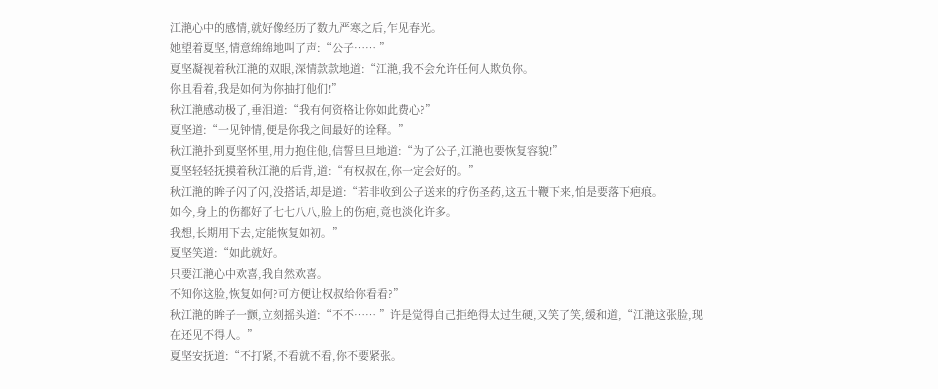江滟心中的感情,就好像经历了数九严寒之后,乍见春光。
她望着夏坚,情意绵绵地叫了声:“公子…… ”
夏坚凝视着秋江滟的双眼,深情款款地道:“江滟,我不会允许任何人欺负你。
你且看着,我是如何为你抽打他们!”
秋江滟感动极了,垂泪道:“我有何资格让你如此费心?”
夏坚道:“一见钟情,便是你我之间最好的诠释。”
秋江滟扑到夏坚怀里,用力抱住他,信誓旦旦地道:“为了公子,江滟也要恢复容貌!”
夏坚轻轻抚摸着秋江滟的后背,道:“有权叔在,你一定会好的。”
秋江滟的眸子闪了闪,没搭话,却是道:“若非收到公子送来的疗伤圣药,这五十鞭下来,怕是要落下疤痕。
如今,身上的伤都好了七七八八,脸上的伤疤,竟也淡化许多。
我想,长期用下去,定能恢复如初。”
夏坚笑道:“如此就好。
只要江滟心中欢喜,我自然欢喜。
不知你这脸,恢复如何?可方便让权叔给你看看?”
秋江滟的眸子一颤,立刻摇头道:“不不…… ”许是觉得自己拒绝得太过生硬,又笑了笑,缓和道,“江滟这张脸,现在还见不得人。”
夏坚安抚道:“不打紧,不看就不看,你不要紧张。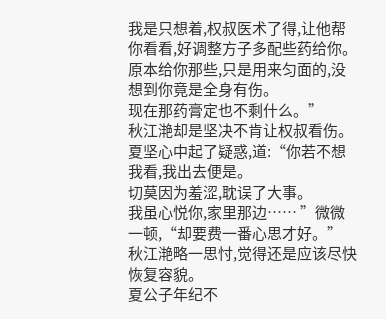我是只想着,权叔医术了得,让他帮你看看,好调整方子多配些药给你。
原本给你那些,只是用来匀面的,没想到你竟是全身有伤。
现在那药膏定也不剩什么。”
秋江滟却是坚决不肯让权叔看伤。
夏坚心中起了疑惑,道:“你若不想我看,我出去便是。
切莫因为羞涩,耽误了大事。
我虽心悦你,家里那边…… ”微微一顿,“却要费一番心思才好。”
秋江滟略一思忖,觉得还是应该尽快恢复容貌。
夏公子年纪不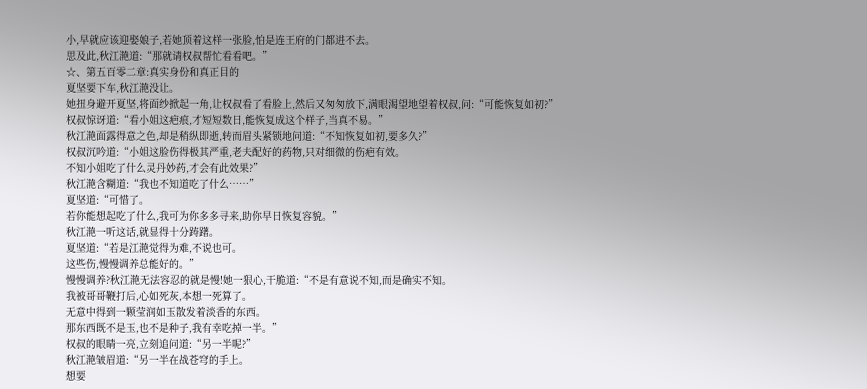小,早就应该迎娶娘子,若她顶着这样一张脸,怕是连王府的门都进不去。
思及此,秋江滟道:“那就请权叔帮忙看看吧。”
☆、第五百零二章:真实身份和真正目的
夏坚要下车,秋江滟没让。
她扭身避开夏坚,将面纱掀起一角,让权叔看了看脸上,然后又匆匆放下,满眼渴望地望着权叔,问:“可能恢复如初?”
权叔惊讶道:“看小姐这疤痕,才短短数日,能恢复成这个样子,当真不易。”
秋江滟面露得意之色,却是稍纵即逝,转而眉头紧锁地问道:“不知恢复如初,要多久?”
权叔沉吟道:“小姐这脸伤得极其严重,老夫配好的药物,只对细微的伤疤有效。
不知小姐吃了什么灵丹妙药,才会有此效果?”
秋江滟含糊道:“我也不知道吃了什么……”
夏坚道:“可惜了。
若你能想起吃了什么,我可为你多多寻来,助你早日恢复容貌。”
秋江滟一听这话,就显得十分踌躇。
夏坚道:“若是江滟觉得为难,不说也可。
这些伤,慢慢调养总能好的。”
慢慢调养?秋江滟无法容忍的就是慢!她一狠心,干脆道:“不是有意说不知,而是确实不知。
我被哥哥鞭打后,心如死灰,本想一死算了。
无意中得到一颗莹润如玉散发着淡香的东西。
那东西既不是玉,也不是种子,我有幸吃掉一半。”
权叔的眼睛一亮,立刻追问道:“另一半呢?”
秋江滟皱眉道:“另一半在战苍穹的手上。
想要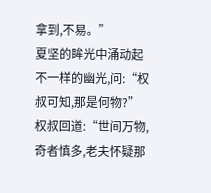拿到,不易。”
夏坚的眸光中涌动起不一样的幽光,问:“权叔可知,那是何物?”
权叔回道:“世间万物,奇者慎多,老夫怀疑那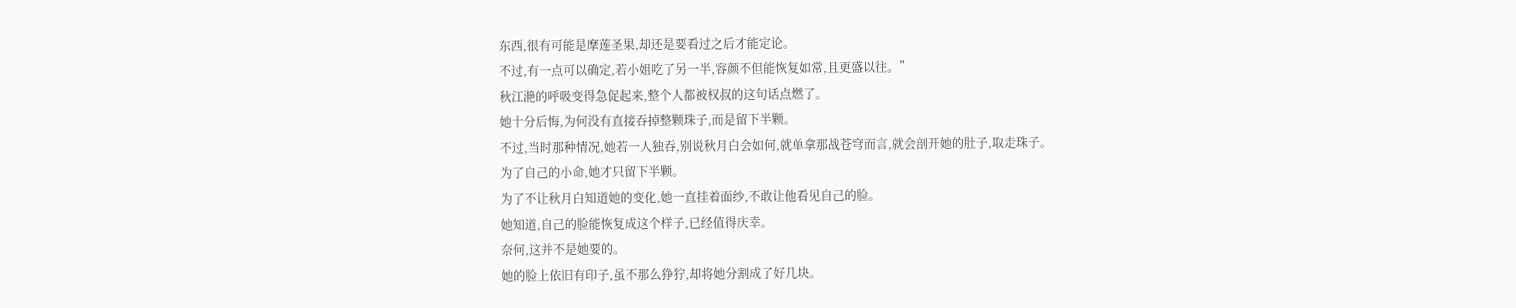东西,很有可能是摩莲圣果,却还是要看过之后才能定论。
不过,有一点可以确定,若小姐吃了另一半,容颜不但能恢复如常,且更盛以往。”
秋江滟的呼吸变得急促起来,整个人都被权叔的这句话点燃了。
她十分后悔,为何没有直接吞掉整颗珠子,而是留下半颗。
不过,当时那种情况,她若一人独吞,别说秋月白会如何,就单拿那战苍穹而言,就会剖开她的肚子,取走珠子。
为了自己的小命,她才只留下半颗。
为了不让秋月白知道她的变化,她一直挂着面纱,不敢让他看见自己的脸。
她知道,自己的脸能恢复成这个样子,已经值得庆幸。
奈何,这并不是她要的。
她的脸上依旧有印子,虽不那么狰狞,却将她分割成了好几块。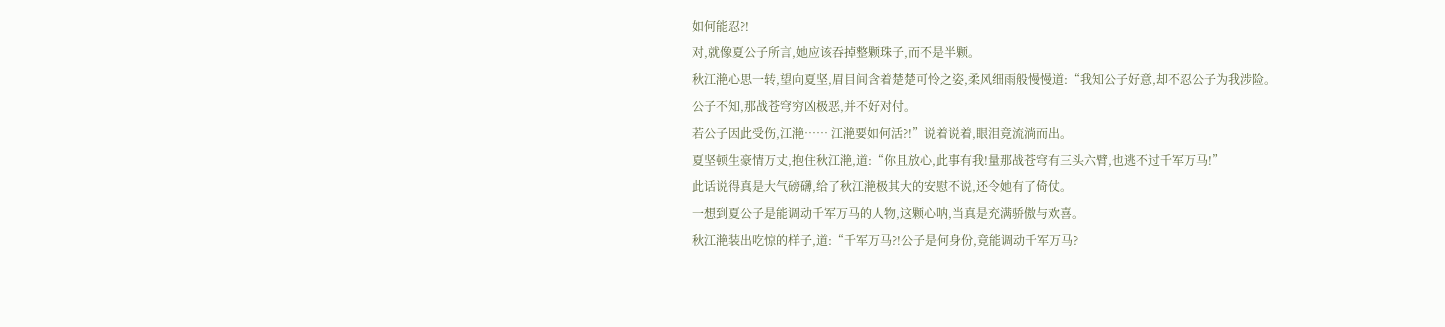如何能忍?!
对,就像夏公子所言,她应该吞掉整颗珠子,而不是半颗。
秋江滟心思一转,望向夏坚,眉目间含着楚楚可怜之姿,柔风细雨般慢慢道:“我知公子好意,却不忍公子为我涉险。
公子不知,那战苍穹穷凶极恶,并不好对付。
若公子因此受伤,江滟…… 江滟要如何活?!”说着说着,眼泪竟流淌而出。
夏坚顿生豪情万丈,抱住秋江滟,道:“你且放心,此事有我!量那战苍穹有三头六臂,也逃不过千军万马!”
此话说得真是大气磅礴,给了秋江滟极其大的安慰不说,还令她有了倚仗。
一想到夏公子是能调动千军万马的人物,这颗心呐,当真是充满骄傲与欢喜。
秋江滟装出吃惊的样子,道:“千军万马?!公子是何身份,竟能调动千军万马?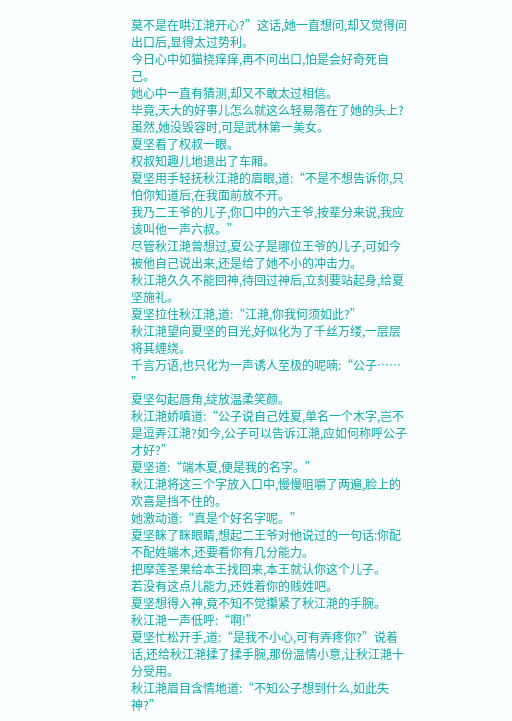莫不是在哄江滟开心?”这话,她一直想问,却又觉得问出口后,显得太过势利。
今日心中如猫挠痒痒,再不问出口,怕是会好奇死自己。
她心中一直有猜测,却又不敢太过相信。
毕竟,天大的好事儿怎么就这么轻易落在了她的头上?虽然,她没毁容时,可是武林第一美女。
夏坚看了权叔一眼。
权叔知趣儿地退出了车厢。
夏坚用手轻抚秋江滟的眉眼,道:“不是不想告诉你,只怕你知道后,在我面前放不开。
我乃二王爷的儿子,你口中的六王爷,按辈分来说,我应该叫他一声六叔。”
尽管秋江滟曾想过,夏公子是哪位王爷的儿子,可如今被他自己说出来,还是给了她不小的冲击力。
秋江滟久久不能回神,待回过神后,立刻要站起身,给夏坚施礼。
夏坚拉住秋江滟,道:“江滟,你我何须如此?”
秋江滟望向夏坚的目光,好似化为了千丝万缕,一层层将其缠绕。
千言万语,也只化为一声诱人至极的呢喃:“公子…… ”
夏坚勾起唇角,绽放温柔笑颜。
秋江滟娇嗔道:“公子说自己姓夏,单名一个木字,岂不是逗弄江滟?如今,公子可以告诉江滟,应如何称呼公子才好?”
夏坚道:“端木夏,便是我的名字。”
秋江滟将这三个字放入口中,慢慢咀嚼了两遍,脸上的欢喜是挡不住的。
她激动道:“真是个好名字呢。”
夏坚眯了眯眼睛,想起二王爷对他说过的一句话:你配不配姓端木,还要看你有几分能力。
把摩莲圣果给本王找回来,本王就认你这个儿子。
若没有这点儿能力,还姓着你的贱姓吧。
夏坚想得入神,竟不知不觉攥紧了秋江滟的手腕。
秋江滟一声低呼:“啊!”
夏坚忙松开手,道:“是我不小心,可有弄疼你?”说着话,还给秋江滟揉了揉手腕,那份温情小意,让秋江滟十分受用。
秋江滟眉目含情地道:“不知公子想到什么,如此失神?”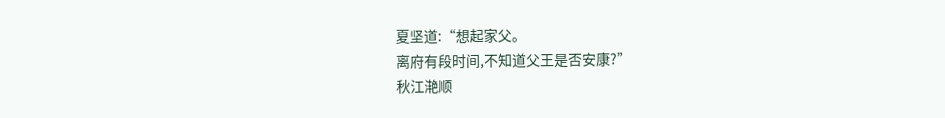夏坚道:“想起家父。
离府有段时间,不知道父王是否安康?”
秋江滟顺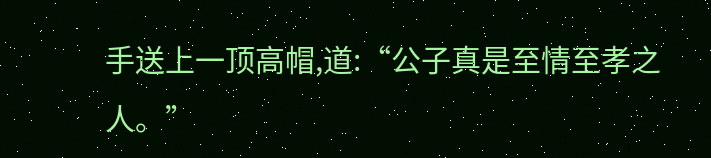手送上一顶高帽,道:“公子真是至情至孝之人。”